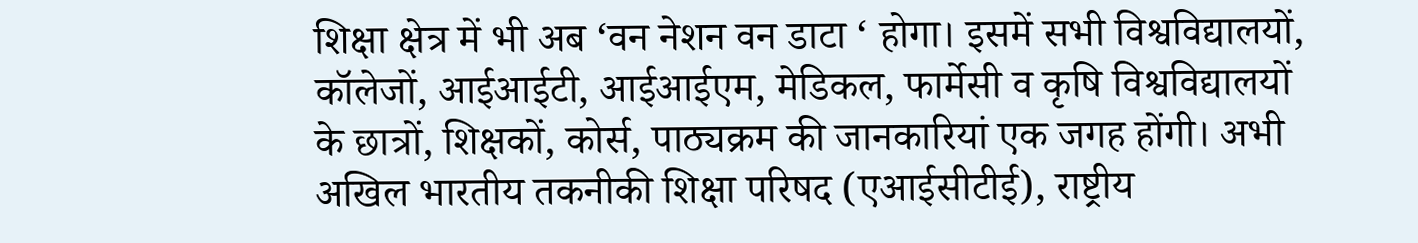शिक्षा क्षेत्र में भी अब ‘वन नेशन वन डाटा ‘ होगा। इसमें सभी विश्वविद्यालयों, कॉलेजों, आईआईटी, आईआईएम, मेडिकल, फार्मेसी व कृषि विश्वविद्यालयों के छात्रों, शिक्षकों, कोर्स, पाठ्यक्रम की जानकारियां एक जगह होंगी। अभी अखिल भारतीय तकनीकी शिक्षा परिषद (एआईसीटीई), राष्ट्रीय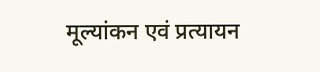मूल्यांकन एवं प्रत्यायन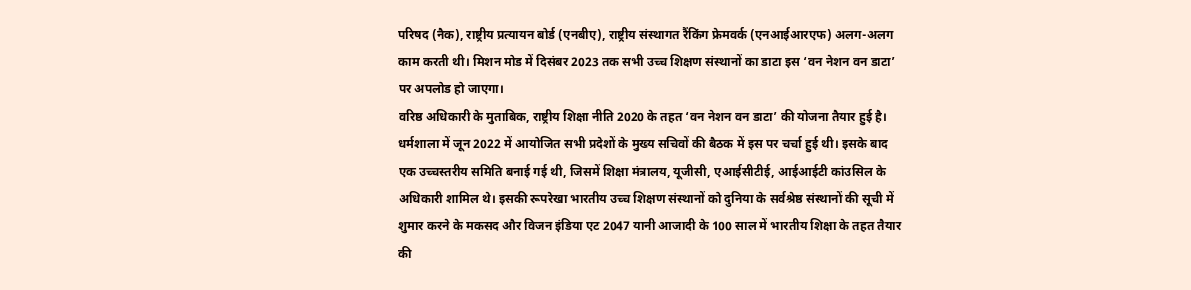परिषद (नैक), राष्ट्रीय प्रत्यायन बोर्ड (एनबीए), राष्ट्रीय संस्थागत रैंकिंग फ्रेमवर्क (एनआईआरएफ) अलग-अलग काम करती थी। मिशन मोड में दिसंबर 2023 तक सभी उच्च शिक्षण संस्थानों का डाटा इस ‘वन नेशन वन डाटा’ पर अपलोड हो जाएगा।
वरिष्ठ अधिकारी के मुताबिक, राष्ट्रीय शिक्षा नीति 2020 के तहत ‘वन नेशन वन डाटा’ की योजना तैयार हुई है। धर्मशाला में जून 2022 में आयोजित सभी प्रदेशों के मुख्य सचिवों की बैठक में इस पर चर्चा हुई थी। इसके बाद एक उच्चस्तरीय समिति बनाई गई थी, जिसमें शिक्षा मंत्रालय, यूजीसी, एआईसीटीई, आईआईटी कांउसिल के अधिकारी शामिल थे। इसकी रूपरेखा भारतीय उच्च शिक्षण संस्थानों को दुनिया के सर्वश्रेष्ठ संस्थानों की सूची में शुमार करने के मकसद और विजन इंडिया एट 2047 यानी आजादी के 100 साल में भारतीय शिक्षा के तहत तैयार की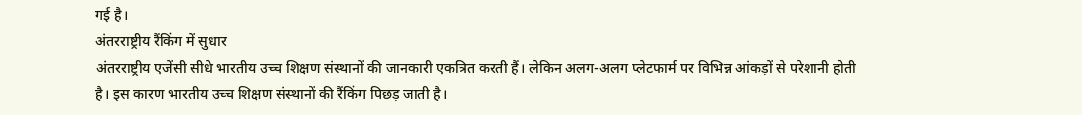गई है।
अंतरराष्ट्रीय रैंकिंग में सुधार
अंतरराष्ट्रीय एजेंसी सीधे भारतीय उच्च शिक्षण संस्थानों की जानकारी एकत्रित करती हैं। लेकिन अलग-अलग प्लेटफार्म पर विभिन्न आंकड़ों से परेशानी होती है। इस कारण भारतीय उच्च शिक्षण संस्थानों की रैंकिंग पिछड़ जाती है।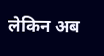लेकिन अब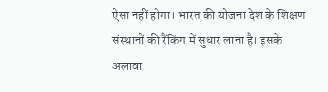ऐसा नहीं होगा। भारत की योजना देश के शिक्षण संस्थानों की रैंकिंग में सुधार लाना है। इसके अलावा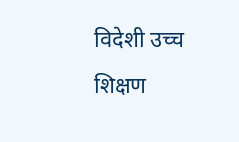विदेशी उच्च शिक्षण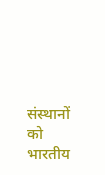संस्थानों को भारतीय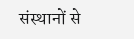संस्थानों से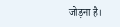जोड़ना है।